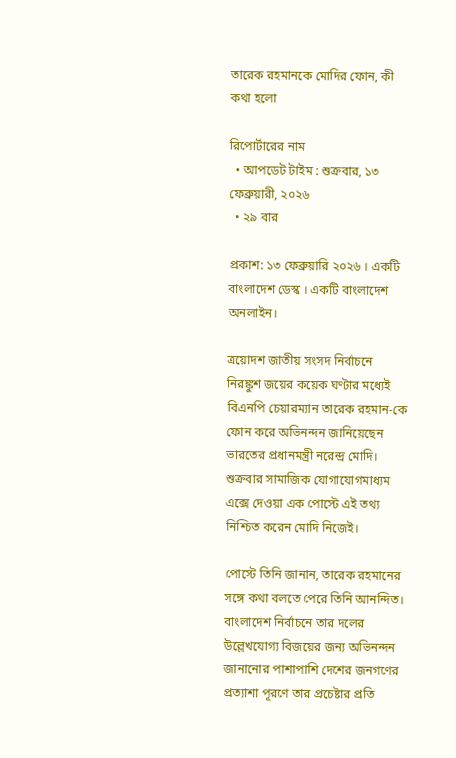তারেক রহমানকে মোদির ফোন, কী কথা হলো

রিপোর্টারের নাম
  • আপডেট টাইম : শুক্রবার, ১৩ ফেব্রুয়ারী, ২০২৬
  • ২৯ বার

প্রকাশ: ১৩ ফেব্রুয়ারি ২০২৬ । একটি বাংলাদেশ ডেস্ক । একটি বাংলাদেশ অনলাইন।

ত্রয়োদশ জাতীয় সংসদ নির্বাচনে নিরঙ্কুশ জয়ের কয়েক ঘণ্টার মধ্যেই বিএনপি চেয়ারম্যান তারেক রহমান-কে ফোন করে অভিনন্দন জানিয়েছেন ভারতের প্রধানমন্ত্রী নরেন্দ্র মোদি। শুক্রবার সামাজিক যোগাযোগমাধ্যম এক্সে দেওয়া এক পোস্টে এই তথ্য নিশ্চিত করেন মোদি নিজেই।

পোস্টে তিনি জানান, তারেক রহমানের সঙ্গে কথা বলতে পেরে তিনি আনন্দিত। বাংলাদেশ নির্বাচনে তার দলের উল্লেখযোগ্য বিজয়ের জন্য অভিনন্দন জানানোর পাশাপাশি দেশের জনগণের প্রত্যাশা পূরণে তার প্রচেষ্টার প্রতি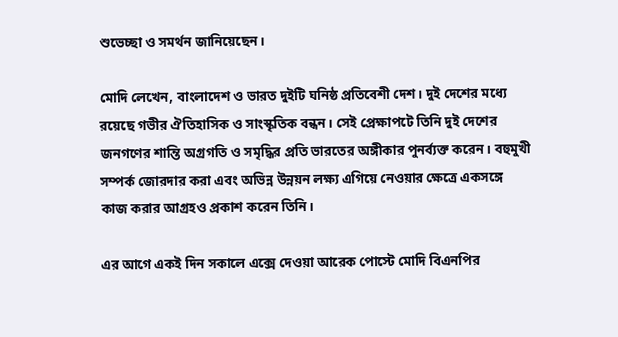শুভেচ্ছা ও সমর্থন জানিয়েছেন।

মোদি লেখেন, বাংলাদেশ ও ভারত দুইটি ঘনিষ্ঠ প্রতিবেশী দেশ। দুই দেশের মধ্যে রয়েছে গভীর ঐতিহাসিক ও সাংস্কৃতিক বন্ধন। সেই প্রেক্ষাপটে তিনি দুই দেশের জনগণের শান্তি অগ্রগতি ও সমৃদ্ধির প্রতি ভারতের অঙ্গীকার পুনর্ব্যক্ত করেন। বহুমুখী সম্পর্ক জোরদার করা এবং অভিন্ন উন্নয়ন লক্ষ্য এগিয়ে নেওয়ার ক্ষেত্রে একসঙ্গে কাজ করার আগ্রহও প্রকাশ করেন তিনি।

এর আগে একই দিন সকালে এক্সে দেওয়া আরেক পোস্টে মোদি বিএনপির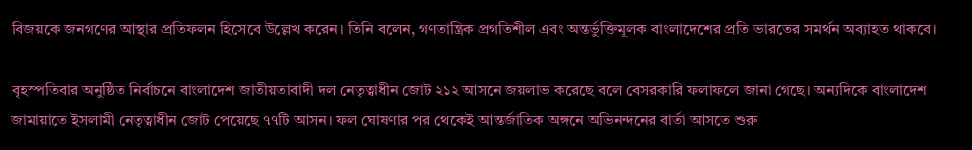বিজয়কে জনগণের আস্থার প্রতিফলন হিসেবে উল্লেখ করেন। তিনি বলেন, গণতান্ত্রিক প্রগতিশীল এবং অন্তর্ভুক্তিমূলক বাংলাদেশের প্রতি ভারতের সমর্থন অব্যাহত থাকবে।

বৃহস্পতিবার অনুষ্ঠিত নির্বাচনে বাংলাদেশ জাতীয়তাবাদী দল নেতৃত্বাধীন জোট ২১২ আসনে জয়লাভ করেছে বলে বেসরকারি ফলাফলে জানা গেছে। অন্যদিকে বাংলাদেশ জামায়াতে ইসলামী নেতৃত্বাধীন জোট পেয়েছে ৭৭টি আসন। ফল ঘোষণার পর থেকেই আন্তর্জাতিক অঙ্গনে অভিনন্দনের বার্তা আসতে শুরু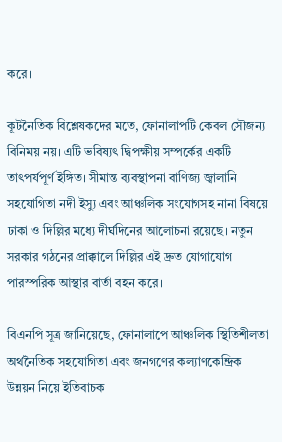করে।

কূটনৈতিক বিশ্লেষকদের মতে, ফোনালাপটি কেবল সৌজন্য বিনিময় নয়। এটি ভবিষ্যৎ দ্বিপক্ষীয় সম্পর্কের একটি তাৎপর্যপূর্ণ ইঙ্গিত। সীমান্ত ব্যবস্থাপনা বাণিজ্য জ্বালানি সহযোগিতা নদী ইস্যু এবং আঞ্চলিক সংযোগসহ নানা বিষয়ে ঢাকা ও দিল্লির মধ্যে দীর্ঘদিনের আলোচনা রয়েছে। নতুন সরকার গঠনের প্রাক্কালে দিল্লির এই দ্রুত যোগাযোগ পারস্পরিক আস্থার বার্তা বহন করে।

বিএনপি সূত্র জানিয়েছে, ফোনালাপে আঞ্চলিক স্থিতিশীলতা অর্থনৈতিক সহযোগিতা এবং জনগণের কল্যাণকেন্দ্রিক উন্নয়ন নিয়ে ইতিবাচক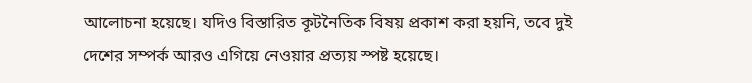আলোচনা হয়েছে। যদিও বিস্তারিত কূটনৈতিক বিষয় প্রকাশ করা হয়নি, তবে দুই দেশের সম্পর্ক আরও এগিয়ে নেওয়ার প্রত্যয় স্পষ্ট হয়েছে।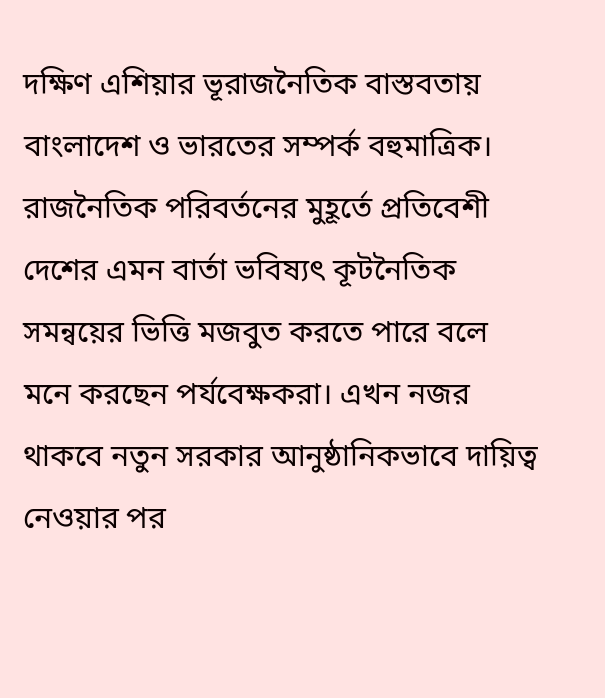দক্ষিণ এশিয়ার ভূরাজনৈতিক বাস্তবতায় বাংলাদেশ ও ভারতের সম্পর্ক বহুমাত্রিক। রাজনৈতিক পরিবর্তনের মুহূর্তে প্রতিবেশী দেশের এমন বার্তা ভবিষ্যৎ কূটনৈতিক সমন্বয়ের ভিত্তি মজবুত করতে পারে বলে মনে করছেন পর্যবেক্ষকরা। এখন নজর থাকবে নতুন সরকার আনুষ্ঠানিকভাবে দায়িত্ব নেওয়ার পর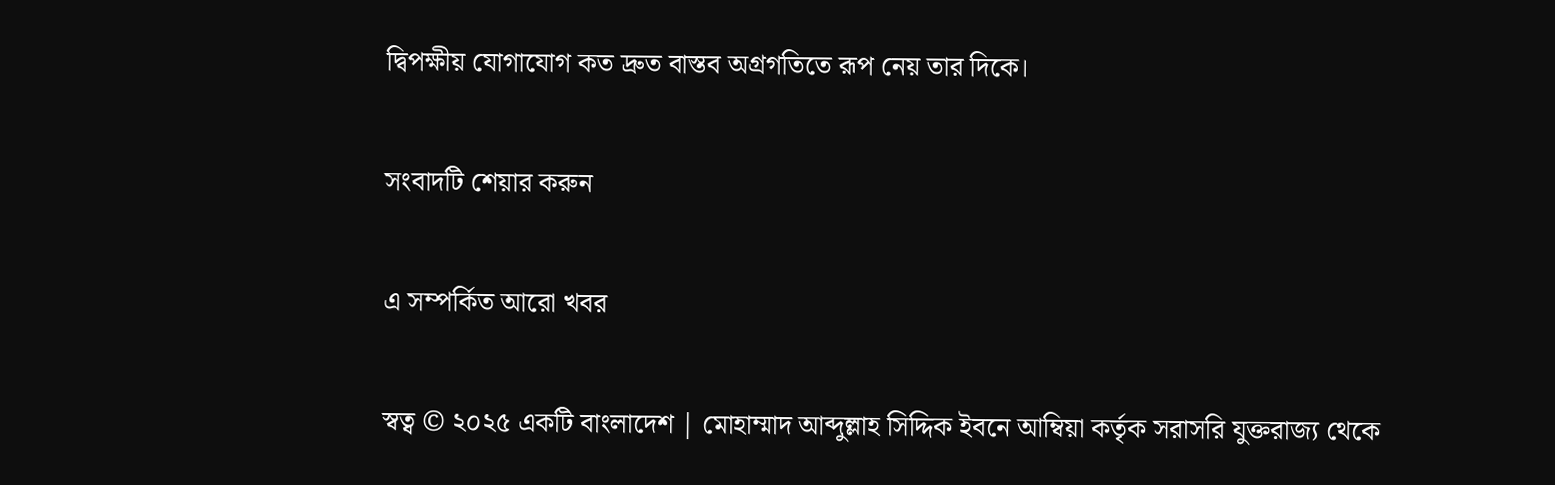দ্বিপক্ষীয় যোগাযোগ কত দ্রুত বাস্তব অগ্রগতিতে রূপ নেয় তার দিকে।

সংবাদটি শেয়ার করুন

এ সম্পর্কিত আরো খবর

স্বত্ব © ২০২৫ একটি বাংলাদেশ | মোহাম্মাদ আব্দুল্লাহ সিদ্দিক ইবনে আম্বিয়া কর্তৃক সরাসরি যুক্তরাজ্য থেকে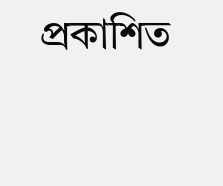প্রকাশিত